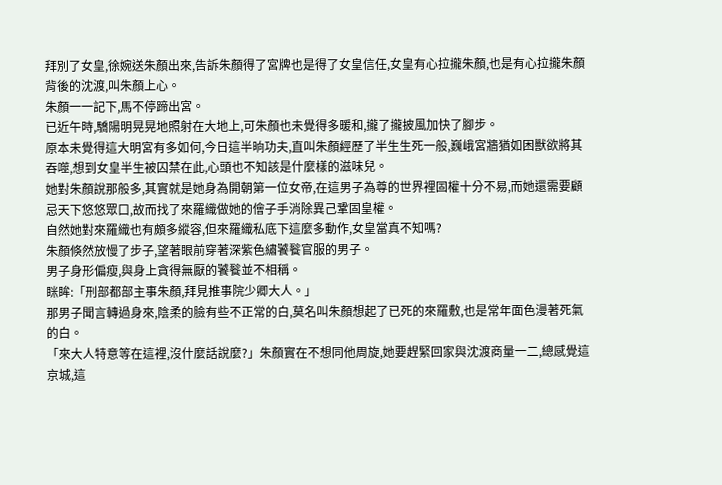拜別了女皇,徐婉送朱顏出來,告訴朱顏得了宮牌也是得了女皇信任,女皇有心拉攏朱顏,也是有心拉攏朱顏背後的沈渡,叫朱顏上心。
朱顏一一記下,馬不停蹄出宮。
已近午時,驕陽明晃晃地照射在大地上,可朱顏也未覺得多暖和,攏了攏披風加快了腳步。
原本未覺得這大明宮有多如何,今日這半晌功夫,直叫朱顏經歷了半生生死一般,巍峨宮牆猶如困獸欲將其吞噬,想到女皇半生被囚禁在此,心頭也不知該是什麼樣的滋味兒。
她對朱顏說那般多,其實就是她身為開朝第一位女帝,在這男子為尊的世界裡固權十分不易,而她還需要顧忌天下悠悠眾口,故而找了來羅織做她的儈子手消除異己鞏固皇權。
自然她對來羅織也有頗多縱容,但來羅織私底下這麼多動作,女皇當真不知嗎?
朱顏倏然放慢了步子,望著眼前穿著深紫色繡饕餮官服的男子。
男子身形偏瘦,與身上貪得無厭的饕餮並不相稱。
眯眸:「刑部都部主事朱顏,拜見推事院少卿大人。」
那男子聞言轉過身來,陰柔的臉有些不正常的白,莫名叫朱顏想起了已死的來羅敷,也是常年面色漫著死氣的白。
「來大人特意等在這裡,沒什麼話說麼?」朱顏實在不想同他周旋,她要趕緊回家與沈渡商量一二,總感覺這京城,這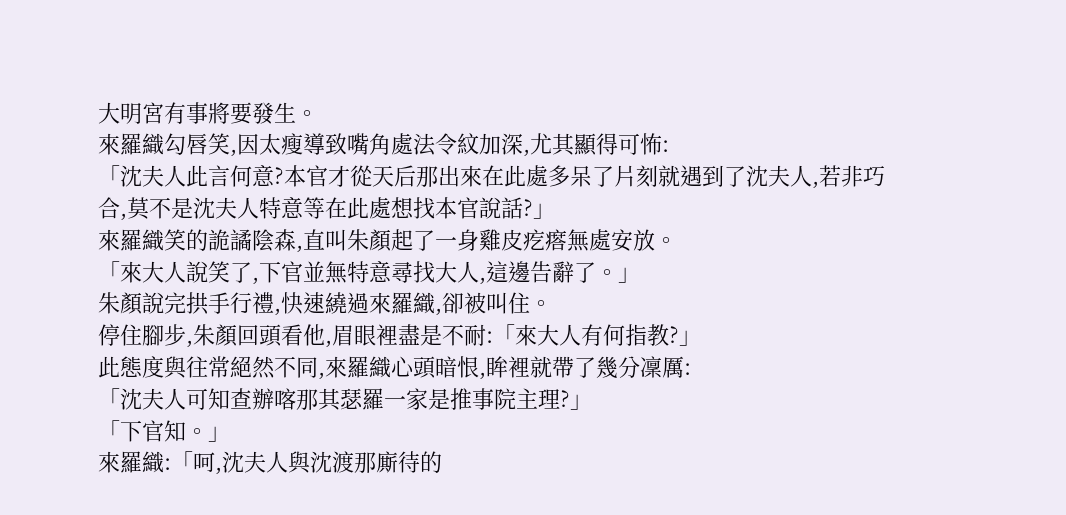大明宮有事將要發生。
來羅織勾唇笑,因太瘦導致嘴角處法令紋加深,尤其顯得可怖:
「沈夫人此言何意?本官才從天后那出來在此處多呆了片刻就遇到了沈夫人,若非巧合,莫不是沈夫人特意等在此處想找本官說話?」
來羅織笑的詭譎陰森,直叫朱顏起了一身雞皮疙瘩無處安放。
「來大人說笑了,下官並無特意尋找大人,這邊告辭了。」
朱顏說完拱手行禮,快速繞過來羅織,卻被叫住。
停住腳步,朱顏回頭看他,眉眼裡盡是不耐:「來大人有何指教?」
此態度與往常絕然不同,來羅織心頭暗恨,眸裡就帶了幾分凜厲:
「沈夫人可知查辦喀那其瑟羅一家是推事院主理?」
「下官知。」
來羅織:「呵,沈夫人與沈渡那廝待的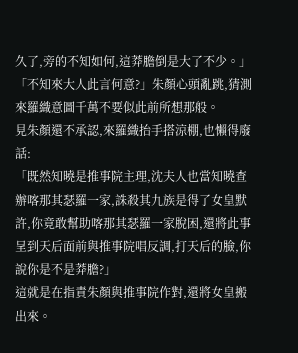久了,旁的不知如何,這莽膽倒是大了不少。」
「不知來大人此言何意?」朱顏心頭亂跳,猜測來羅織意圖千萬不要似此前所想那般。
見朱顏還不承認,來羅織抬手搭涼棚,也懶得廢話:
「既然知曉是推事院主理,沈夫人也當知曉查辦喀那其瑟羅一家,誅殺其九族是得了女皇默許,你竟敢幫助喀那其瑟羅一家脫困,還將此事呈到天后面前與推事院唱反調,打天后的臉,你說你是不是莽膽?」
這就是在指責朱顏與推事院作對,還將女皇搬出來。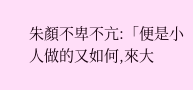朱顏不卑不亢:「便是小人做的又如何,來大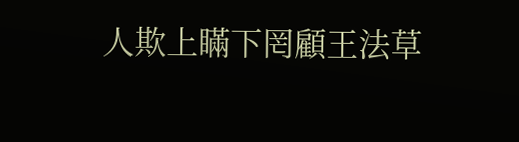人欺上瞞下罔顧王法草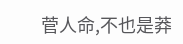菅人命,不也是莽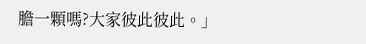膽一顆嗎?大家彼此彼此。」